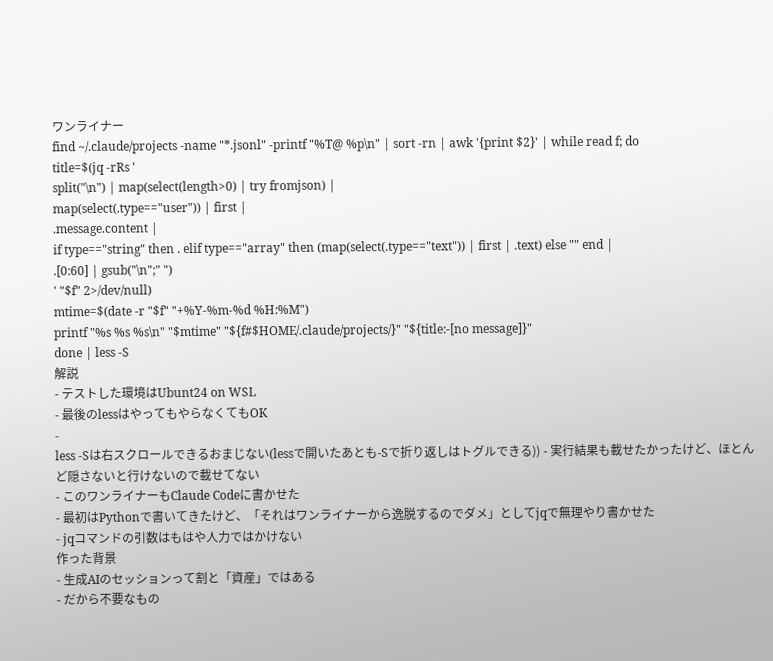ワンライナー
find ~/.claude/projects -name "*.jsonl" -printf "%T@ %p\n" | sort -rn | awk '{print $2}' | while read f; do
title=$(jq -rRs '
split("\n") | map(select(length>0) | try fromjson) |
map(select(.type=="user")) | first |
.message.content |
if type=="string" then . elif type=="array" then (map(select(.type=="text")) | first | .text) else "" end |
.[0:60] | gsub("\n";" ")
' "$f" 2>/dev/null)
mtime=$(date -r "$f" "+%Y-%m-%d %H:%M")
printf "%s %s %s\n" "$mtime" "${f#$HOME/.claude/projects/}" "${title:-[no message]}"
done | less -S
解説
- テストした環境はUbunt24 on WSL
- 最後のlessはやってもやらなくてもOK
-
less -Sは右スクロールできるおまじない(lessで開いたあとも-Sで折り返しはトグルできる)) - 実行結果も載せたかったけど、ほとんど隠さないと行けないので載せてない
- このワンライナーもClaude Codeに書かせた
- 最初はPythonで書いてきたけど、「それはワンライナーから逸脱するのでダメ」としてjqで無理やり書かせた
- jqコマンドの引数はもはや人力ではかけない
作った背景
- 生成AIのセッションって割と「資産」ではある
- だから不要なもの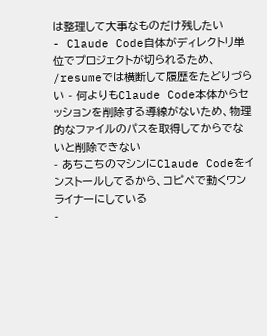は整理して大事なものだけ残したい
- Claude Code自体がディレクトリ単位でプロジェクトが切られるため、
/resumeでは横断して履歴をたどりづらい - 何よりもClaude Code本体からセッションを削除する導線がないため、物理的なファイルのパスを取得してからでないと削除できない
- あちこちのマシンにClaude Codeをインストールしてるから、コピペで動くワンライナーにしている
-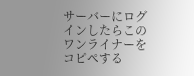サーバーにログインしたらこのワンライナーをコピペする